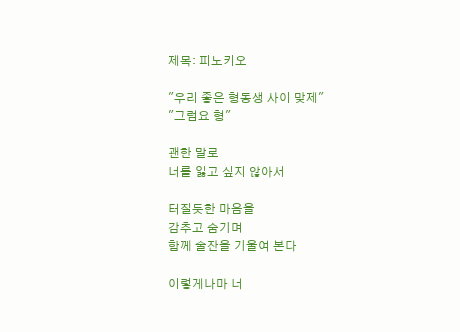제목: 피노키오

"우리 좋은 형동생 사이 맞제"
"그럼요 형"

괜한 말로
너를 잃고 싶지 않아서

터질듯한 마음을
감추고 숨기며
함께 술잔을 기울여 본다

이렇게나마 너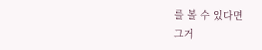를 볼 수 있다면
그거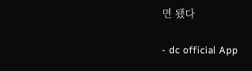면 됐다

- dc official App